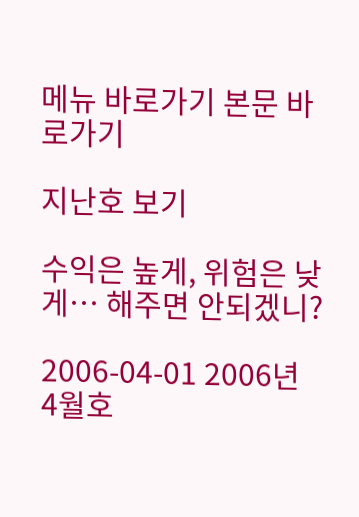메뉴 바로가기 본문 바로가기

지난호 보기

수익은 높게, 위험은 낮게… 해주면 안되겠니?

2006-04-01 2006년 4월호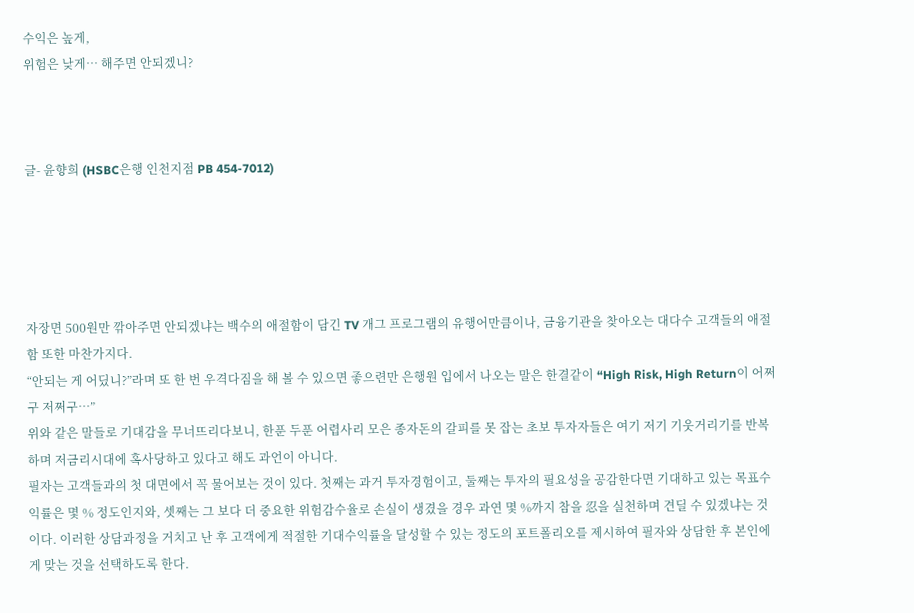수익은 높게,
위험은 낮게… 해주면 안되겠니?



글- 윤향희 (HSBC은행 인천지점 PB 454-7012)





자장면 500원만 깎아주면 안되겠냐는 백수의 애절함이 담긴 TV 개그 프로그램의 유행어만큼이나, 금융기관을 찾아오는 대다수 고객들의 애절함 또한 마찬가지다.
“안되는 게 어딨니?”라며 또 한 번 우격다짐을 해 볼 수 있으면 좋으련만 은행원 입에서 나오는 말은 한결같이 “High Risk, High Return이 어쩌구 저쩌구…”
위와 같은 말들로 기대감을 무너뜨리다보니, 한푼 두푼 어렵사리 모은 종자돈의 갈피를 못 잡는 초보 투자자들은 여기 저기 기웃거리기를 반복하며 저금리시대에 혹사당하고 있다고 해도 과언이 아니다.
필자는 고객들과의 첫 대면에서 꼭 물어보는 것이 있다. 첫째는 과거 투자경험이고, 둘째는 투자의 필요성을 공감한다면 기대하고 있는 목표수익률은 몇 % 정도인지와, 셋째는 그 보다 더 중요한 위험감수율로 손실이 생겼을 경우 과연 몇 %까지 참을 忍을 실천하며 견딜 수 있겠냐는 것이다. 이러한 상담과정을 거치고 난 후 고객에게 적절한 기대수익률을 달성할 수 있는 정도의 포트폴리오를 제시하여 필자와 상담한 후 본인에게 맞는 것을 선택하도록 한다.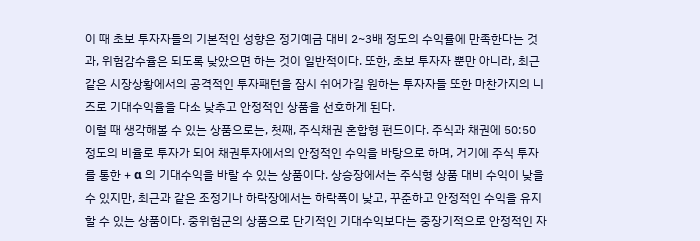이 때 초보 투자자들의 기본적인 성향은 정기예금 대비 2~3배 정도의 수익률에 만족한다는 것과, 위험감수율은 되도록 낮았으면 하는 것이 일반적이다. 또한, 초보 투자자 뿐만 아니라, 최근같은 시장상황에서의 공격적인 투자패턴을 잠시 쉬어가길 원하는 투자자들 또한 마찬가지의 니즈로 기대수익율을 다소 낮추고 안정적인 상품을 선호하게 된다.
이럴 때 생각해볼 수 있는 상품으로는, 첫째, 주식채권 혼합형 펀드이다. 주식과 채권에 50:50 정도의 비율로 투자가 되어 채권투자에서의 안정적인 수익을 바탕으로 하며, 거기에 주식 투자를 통한 + α 의 기대수익을 바랄 수 있는 상품이다. 상승장에서는 주식형 상품 대비 수익이 낮을 수 있지만, 최근과 같은 조정기나 하락장에서는 하락폭이 낮고, 꾸준하고 안정적인 수익을 유지할 수 있는 상품이다. 중위험군의 상품으로 단기적인 기대수익보다는 중장기적으로 안정적인 자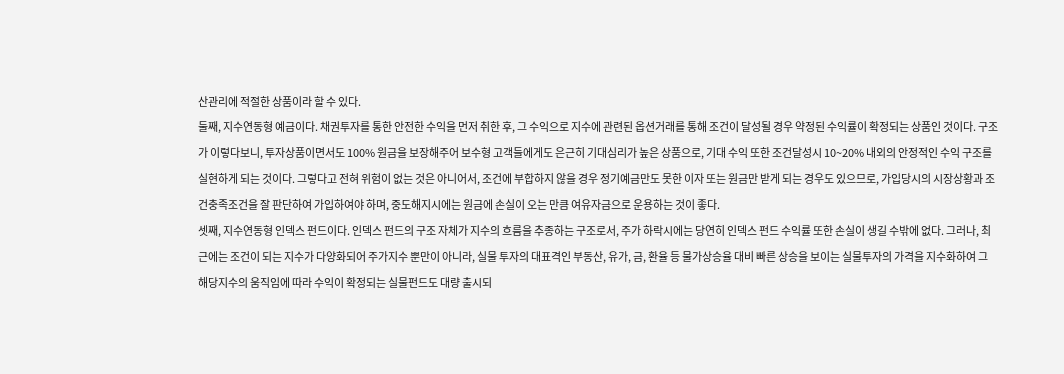산관리에 적절한 상품이라 할 수 있다.
둘째, 지수연동형 예금이다. 채권투자를 통한 안전한 수익을 먼저 취한 후, 그 수익으로 지수에 관련된 옵션거래를 통해 조건이 달성될 경우 약정된 수익률이 확정되는 상품인 것이다. 구조가 이렇다보니, 투자상품이면서도 100% 원금을 보장해주어 보수형 고객들에게도 은근히 기대심리가 높은 상품으로, 기대 수익 또한 조건달성시 10~20% 내외의 안정적인 수익 구조를 실현하게 되는 것이다. 그렇다고 전혀 위험이 없는 것은 아니어서, 조건에 부합하지 않을 경우 정기예금만도 못한 이자 또는 원금만 받게 되는 경우도 있으므로, 가입당시의 시장상황과 조건충족조건을 잘 판단하여 가입하여야 하며, 중도해지시에는 원금에 손실이 오는 만큼 여유자금으로 운용하는 것이 좋다.
셋째, 지수연동형 인덱스 펀드이다. 인덱스 펀드의 구조 자체가 지수의 흐름을 추종하는 구조로서, 주가 하락시에는 당연히 인덱스 펀드 수익률 또한 손실이 생길 수밖에 없다. 그러나, 최근에는 조건이 되는 지수가 다양화되어 주가지수 뿐만이 아니라, 실물 투자의 대표격인 부동산, 유가, 금, 환율 등 물가상승율 대비 빠른 상승을 보이는 실물투자의 가격을 지수화하여 그 해당지수의 움직임에 따라 수익이 확정되는 실물펀드도 대량 출시되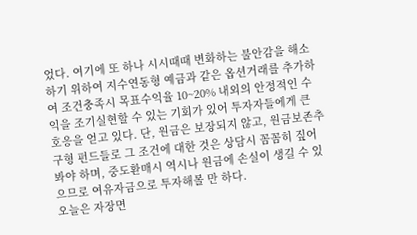었다. 여기에 또 하나 시시때때 변화하는 불안감을 해소하기 위하여 지수연동형 예금과 같은 옵션거래를 추가하여 조건충족시 목표수익율 10~20% 내외의 안정적인 수익을 조기실현할 수 있는 기회가 있어 투자자들에게 큰 호응을 얻고 있다. 단, 원금은 보장되지 않고, 원금보존추구형 펀드들로 그 조건에 대한 것은 상담시 꼼꼼히 짚어봐야 하며, 중도환매시 역시나 원금에 손실이 생길 수 있으므로 여유자금으로 투자해볼 만 하다.
오늘은 자장면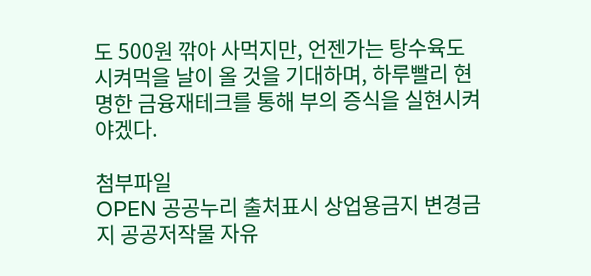도 500원 깎아 사먹지만, 언젠가는 탕수육도 시켜먹을 날이 올 것을 기대하며, 하루빨리 현명한 금융재테크를 통해 부의 증식을 실현시켜야겠다.

첨부파일
OPEN 공공누리 출처표시 상업용금지 변경금지 공공저작물 자유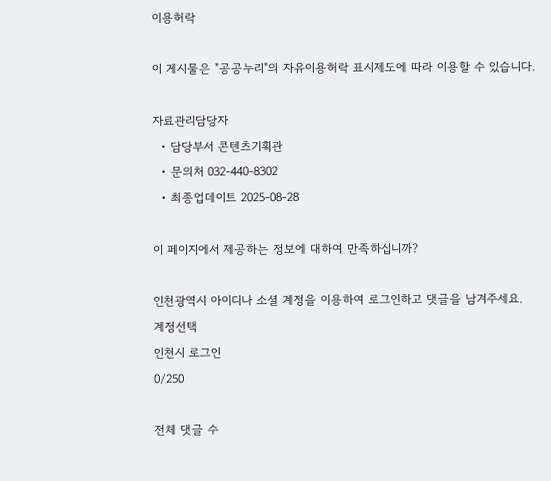이용허락

이 게시물은 "공공누리"의 자유이용허락 표시제도에 따라 이용할 수 있습니다.

자료관리담당자
  • 담당부서 콘텐츠기획관
  • 문의처 032-440-8302
  • 최종업데이트 2025-08-28

이 페이지에서 제공하는 정보에 대하여 만족하십니까?

인천광역시 아이디나 소셜 계정을 이용하여 로그인하고 댓글을 남겨주세요.
계정선택
인천시 로그인
0/250

전체 댓글 수